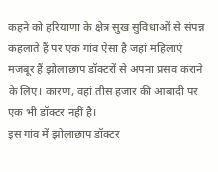कहने को हरियाणा के क्षेत्र सुख सुविधाओं से संपन्न कहलाते हैं पर एक गांव ऐसा है जहां महिलाएं मजबूर हैं झोलाछाप डॉक्टरों से अपना प्रसव कराने के लिए। कारण, वहां तीस हजार की आबादी पर एक भी डॉक्टर नहीं है।
इस गांव में झोलाछाप डॉक्टर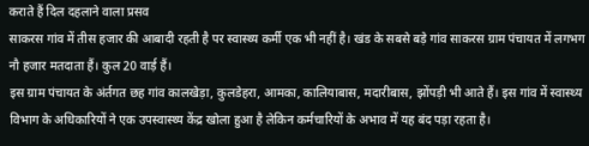कराते हैं दिल दहलाने वाला प्रसव
साकरस गांव में तीस हजार की आबादी रहती है पर स्वास्थ्य कर्मी एक भी नहीं है। खंड के सबसे बड़े गांव साकरस ग्राम पंचायत में लगभग नौ हजार मतदाता हैं। कुल 20 वार्ड़ हैं।
इस ग्राम पंचायत के अंर्तगत छह गांव कालखेड़ा, कुलडेहरा, आमका, कालियाबास, मदारीबास, झोंपड़ी भी आते हैं। इस गांव में स्वास्थ्य विभाग के अधिकारियों ने एक उपस्वास्थ्य केंद्र खोला हुआ है लेकिन कर्मचारियों के अभाव में यह बंद पड़ा रहता है।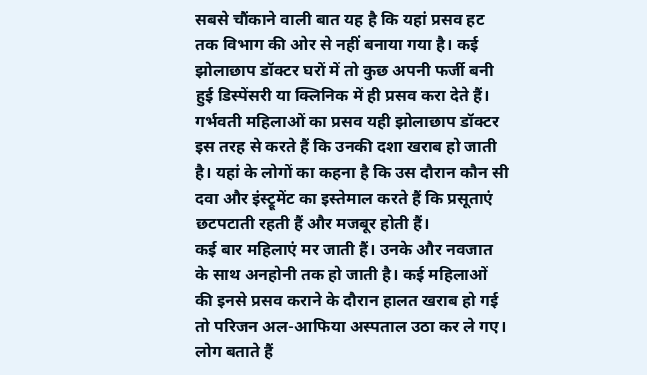सबसे चौंकाने वाली बात यह है कि यहां प्रसव हट तक विभाग की ओर से नहीं बनाया गया है। कई झोलाछाप डॉक्टर घरों में तो कुछ अपनी फर्जी बनी हुई डिस्पेंसरी या क्लिनिक में ही प्रसव करा देते हैं।
गर्भवती महिलाओं का प्रसव यही झोलाछाप डॉक्टर इस तरह से करते हैं कि उनकी दशा खराब हो जाती है। यहां के लोगों का कहना है कि उस दौरान कौन सी दवा और इंस्ट्रूमेंट का इस्तेमाल करते हैं कि प्रसूताएं छटपटाती रहती हैं और मजबूर होती हैं।
कई बार महिलाएं मर जाती हैं। उनके और नवजात के साथ अनहोनी तक हो जाती है। कई महिलाओं की इनसे प्रसव कराने के दौरान हालत खराब हो गई तो परिजन अल-आफिया अस्पताल उठा कर ले गए।
लोग बताते हैं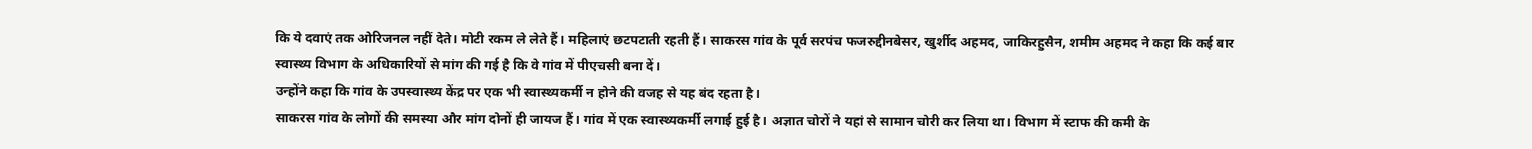कि ये दवाएं तक ओरिजनल नहीं देते। मोटी रकम ले लेते हैं। महिलाएं छटपटाती रहती हैं। साकरस गांव के पूर्व सरपंच फजरुद्दीनबेसर, खुर्शीद अहमद, जाकिरहुसैन, शमीम अहमद ने कहा कि कई बार स्वास्थ्य विभाग के अधिकारियों से मांग की गई है कि वे गांव में पीएचसी बना दें।
उन्होंने कहा कि गांव के उपस्वास्थ्य केंद्र पर एक भी स्वास्थ्यकर्मी न होने की वजह से यह बंद रहता है।
साकरस गांव के लोगों की समस्या और मांग दोनों ही जायज हैं। गांव में एक स्वास्थ्यकर्मी लगाई हुई है। अज्ञात चोरों ने यहां से सामान चोरी कर लिया था। विभाग में स्टाफ की कमी के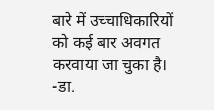बारे में उच्चाधिकारियों को कई बार अवगत करवाया जा चुका है।
-डा.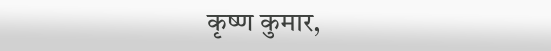कृष्ण कुमार,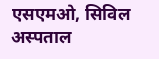एसएमओ, सिविल अस्पताल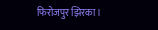फिरोजपुर झिरका।